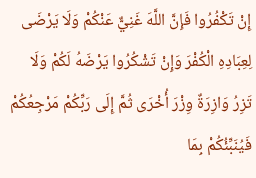إِنْ تَكْفُرُوا فَإِنَّ اللَّهَ غَنِيٌّ عَنْكُمْ وَلَا يَرْضَى لِعِبَادِهِ الْكُفْرَ وَإِنْ تَشْكُرُوا يَرْضَهُ لَكُمْ وَلَا تَزِرُ وَازِرَةٌ وِزْرَ أُخْرَى ثُمَّ إِلَى رَبِّكُمْ مَرْجِعُكُمْ فَيُنَبِّئُكُمْ بِمَا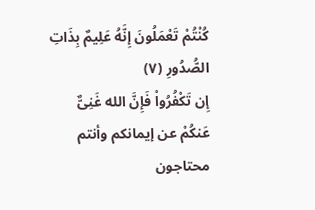كُنْتُمْ تَعْمَلُونَ إِنَّهُ عَلِيمٌ بِذَاتِ الصُّدُورِ (٧)
إِن تَكْفُرُواْ فَإِنَّ الله غَنِىٌّ عَنكُمْ عن إيمانكم وأنتم محتاجون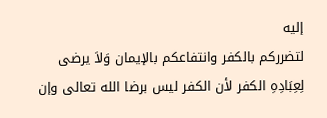إليه
لتضرركم بالكفر وانتفاعكم بالإيمان وَلاَ يرضى لِعِبَادِهِ الكفر لأن الكفر ليس برضا الله تعالى وإن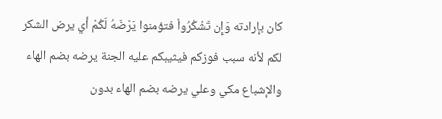كان بإرادته وَإِن تَشْكُرُواْ فتؤمنوا يَرْضَهُ لَكُمْ أي يرض الشكر لكم لأنه سبب فوزكم فيثيبكم عليه الجنة يرضه بضم الهاء والإشباع مكي وعلي يرضه بضم الهاء بدون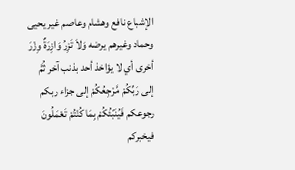الإشباع نافع وهشام وعاصم غير يحيى وحماد وغيرهم يرضه وَلاَ تَزِرُ وَازِرَةٌ وِزْرَ أخرى أي لا يؤاخذ أحد بذنب آخر ثُمَّ إلى رَبِّكُمْ مَّرْجِعُكُمْ إلى جزاء ربكم رجوعكم فَيُنَبّئُكُمْ بِمَا كُنْتُمْ تَعْمَلُونَ فيخبركم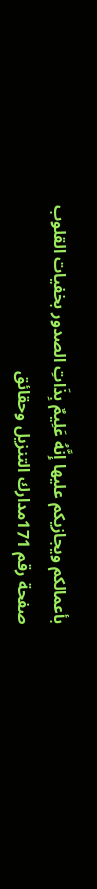بأعمالكم ويجازيكم عليها إِنَّهُ عَلِيمٌ بِذَاتِ الصدور بخفيات القلوب
صفحة رقم 171مدارك التنزيل وحقائق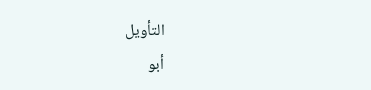التأويل
أبو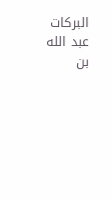البركات عبد الله بن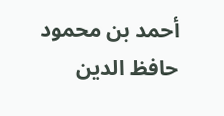أحمد بن محمود حافظ الدين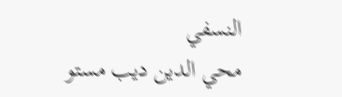النسفي
محي الدين ديب مستو